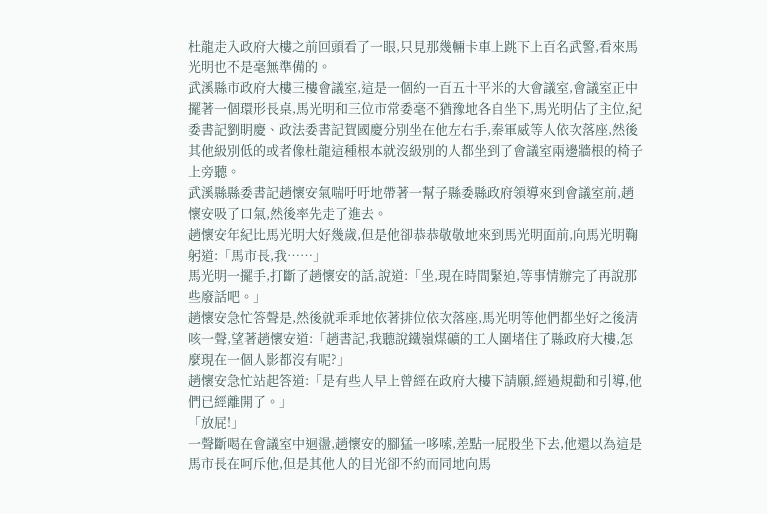杜龍走入政府大樓之前回頭看了一眼,只見那幾輛卡車上跳下上百名武警,看來馬光明也不是毫無準備的。
武溪縣市政府大樓三樓會議室,這是一個約一百五十平米的大會議室,會議室正中擺著一個環形長桌,馬光明和三位市常委毫不猶豫地各自坐下,馬光明佔了主位,紀委書記劉眀慶、政法委書記賀國慶分別坐在他左右手,秦軍威等人依次落座,然後其他級別低的或者像杜龍這種根本就沒級別的人都坐到了會議室兩邊牆根的椅子上旁聽。
武溪縣縣委書記趙懷安氣喘吁吁地帶著一幫子縣委縣政府領導來到會議室前,趙懷安吸了口氣,然後率先走了進去。
趙懷安年紀比馬光明大好幾歲,但是他卻恭恭敬敬地來到馬光明面前,向馬光明鞠躬道:「馬市長,我……」
馬光明一擺手,打斷了趙懷安的話,說道:「坐,現在時間緊迫,等事情辦完了再說那些廢話吧。」
趙懷安急忙答聲是,然後就乖乖地依著排位依次落座,馬光明等他們都坐好之後清咳一聲,望著趙懷安道:「趙書記,我聽說鐵嶺煤礦的工人圍堵住了縣政府大樓,怎麼現在一個人影都沒有呢?」
趙懷安急忙站起答道:「是有些人早上曾經在政府大樓下請願,經過規勸和引導,他們已經離開了。」
「放屁!」
一聲斷喝在會議室中迴盪,趙懷安的腳猛一哆嗦,差點一屁股坐下去,他還以為這是馬市長在呵斥他,但是其他人的目光卻不約而同地向馬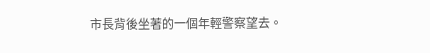市長背後坐著的一個年輕警察望去。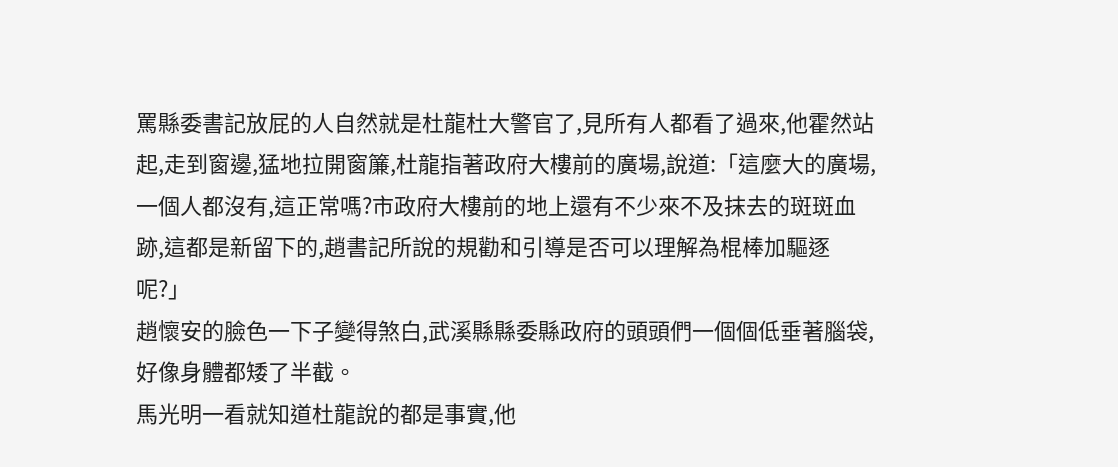罵縣委書記放屁的人自然就是杜龍杜大警官了,見所有人都看了過來,他霍然站起,走到窗邊,猛地拉開窗簾,杜龍指著政府大樓前的廣場,說道:「這麼大的廣場,一個人都沒有,這正常嗎?市政府大樓前的地上還有不少來不及抹去的斑斑血跡,這都是新留下的,趙書記所說的規勸和引導是否可以理解為棍棒加驅逐呢?」
趙懷安的臉色一下子變得煞白,武溪縣縣委縣政府的頭頭們一個個低垂著腦袋,好像身體都矮了半截。
馬光明一看就知道杜龍說的都是事實,他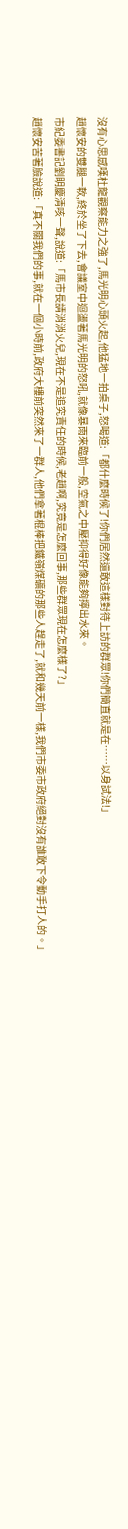沒有心思感嘆杜龍觀察能力之強了,馬光明心頭火起,他猛地一拍桌子,怒喝道:「都什麼時候了!你們居然還敢這樣對待上訪的群眾!你們簡直就是在……以身試法!」
趙懷安的雙腿一軟,終於坐了下去,會議室中迴盪著馬光明的怒吼,就像暴雨來臨前一般,空氣之中壓抑得好像能夠擰出水來。
市紀委書記劉眀慶清咳一聲,說道:「馬市長請消消火兒,現在不是追究責任的時候,老趙啊,究竟是怎麼回事,那些群眾現在怎麼樣了?」
趙懷安苦著臉說道:「真不關我們的事,就在一個小時前,政府大樓前突然來了一群人,他們拿著棍棒把鐵嶺煤礦的那些人趕走了,就和幾天前一樣,我們市委市政府絕對沒有誰敢下令動手打人的。」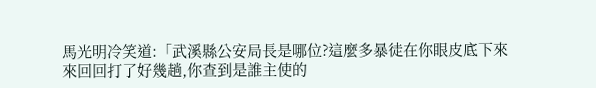馬光明冷笑道:「武溪縣公安局長是哪位?這麼多暴徒在你眼皮底下來來回回打了好幾趟,你查到是誰主使的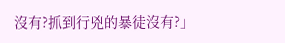沒有?抓到行兇的暴徒沒有?」